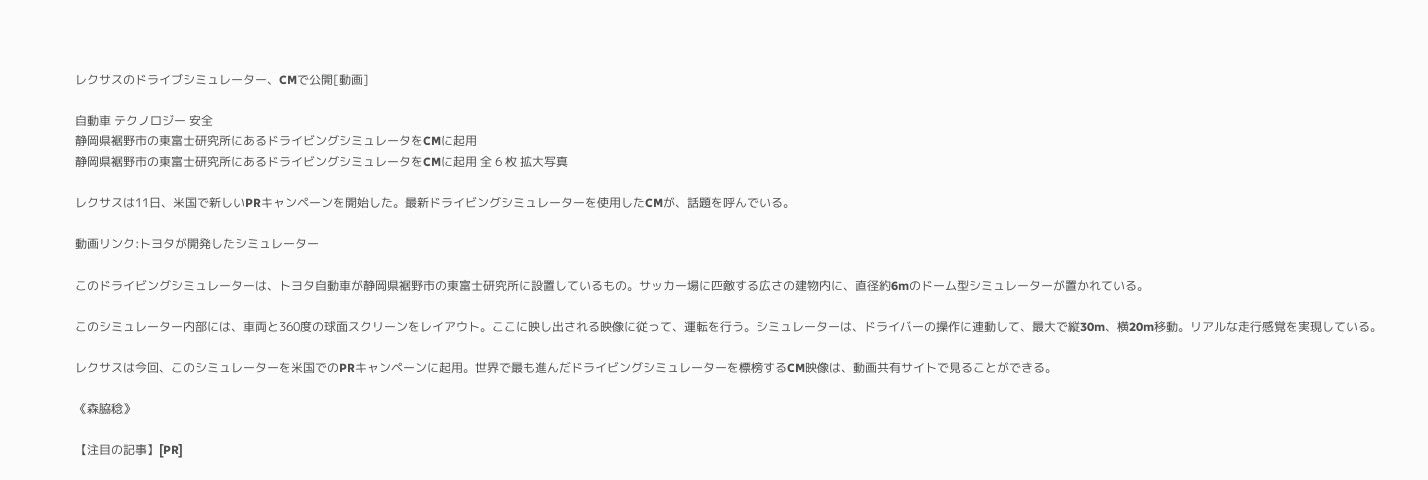レクサスのドライブシミュレーター、CMで公開[動画]

自動車 テクノロジー 安全
静岡県裾野市の東富士研究所にあるドライビングシミュレータをCMに起用
静岡県裾野市の東富士研究所にあるドライビングシミュレータをCMに起用 全 6 枚 拡大写真

レクサスは11日、米国で新しいPRキャンペーンを開始した。最新ドライビングシミュレーターを使用したCMが、話題を呼んでいる。

動画リンク:トヨタが開発したシミュレーター

このドライビングシミュレーターは、トヨタ自動車が静岡県裾野市の東富士研究所に設置しているもの。サッカー場に匹敵する広さの建物内に、直径約6mのドーム型シミュレーターが置かれている。

このシミュレーター内部には、車両と360度の球面スクリーンをレイアウト。ここに映し出される映像に従って、運転を行う。シミュレーターは、ドライバーの操作に連動して、最大で縦30m、横20m移動。リアルな走行感覚を実現している。

レクサスは今回、このシミュレーターを米国でのPRキャンペーンに起用。世界で最も進んだドライビングシミュレーターを標榜するCM映像は、動画共有サイトで見ることができる。

《森脇稔》

【注目の記事】[PR]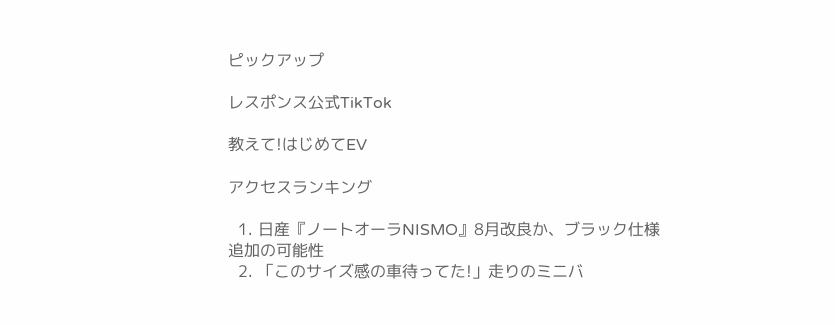ピックアップ

レスポンス公式TikTok

教えて!はじめてEV

アクセスランキング

  1. 日産『ノートオーラNISMO』8月改良か、ブラック仕様追加の可能性
  2. 「このサイズ感の車待ってた!」走りのミニバ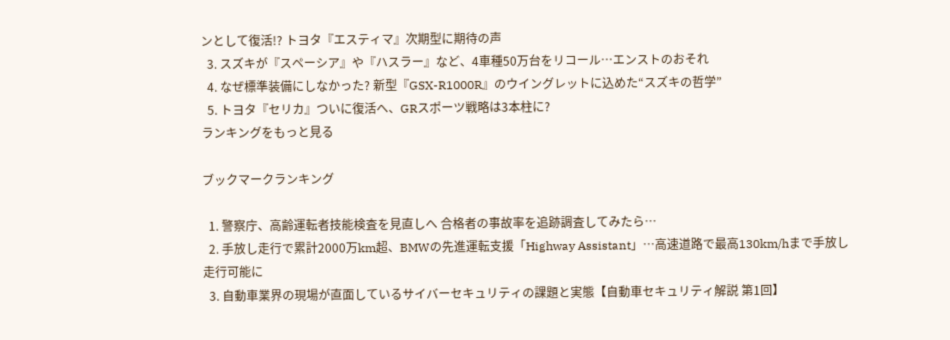ンとして復活!? トヨタ『エスティマ』次期型に期待の声
  3. スズキが『スペーシア』や『ハスラー』など、4車種50万台をリコール…エンストのおそれ
  4. なぜ標準装備にしなかった? 新型『GSX-R1000R』のウイングレットに込めた“スズキの哲学”
  5. トヨタ『セリカ』ついに復活へ、GRスポーツ戦略は3本柱に?
ランキングをもっと見る

ブックマークランキング

  1. 警察庁、高齢運転者技能検査を見直しへ 合格者の事故率を追跡調査してみたら…
  2. 手放し走行で累計2000万km超、BMWの先進運転支援「Highway Assistant」…高速道路で最高130km/hまで手放し走行可能に
  3. 自動車業界の現場が直面しているサイバーセキュリティの課題と実態【自動車セキュリティ解説 第1回】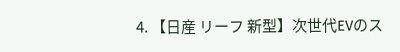4. 【日産 リーフ 新型】次世代EVのス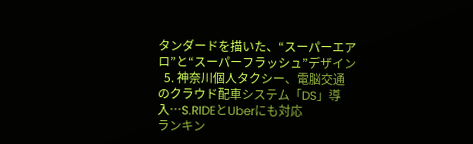タンダードを描いた、“スーパーエアロ”と“スーパーフラッシュ”デザイン
  5. 神奈川個人タクシー、電脳交通のクラウド配車システム「DS」導入…S.RIDEとUberにも対応
ランキン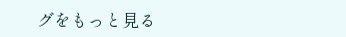グをもっと見る